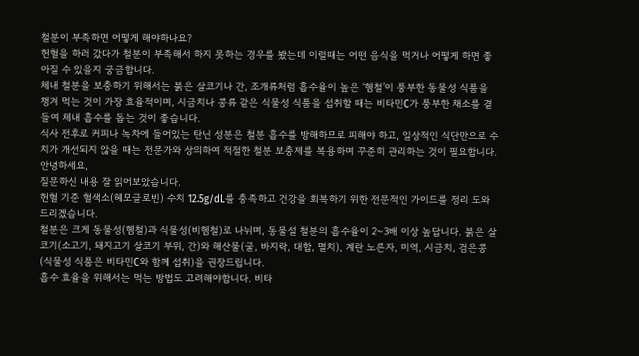철분이 부족하면 어떻게 해야하나요?
헌혈을 하러 갔다가 철분이 부족해서 하지 못하는 경우를 봤는데 이럴때는 어떤 음식을 먹거나 어떻게 하면 좋아질 수 있을지 궁금합니다.
체내 철분을 보충하기 위해서는 붉은 살코기나 간, 조개류처럼 흡수율이 높은 ‘헴철’이 풍부한 동물성 식품을 챙겨 먹는 것이 가장 효율적이며, 시금치나 콩류 같은 식물성 식품을 섭취할 때는 비타민C가 풍부한 채소를 곁들여 체내 흡수를 돕는 것이 좋습니다.
식사 전후로 커피나 녹차에 들어있는 탄닌 성분은 철분 흡수를 방해하므로 피해야 하고, 일상적인 식단만으로 수치가 개선되지 않을 때는 전문가와 상의하여 적절한 철분 보충제를 복용하며 꾸준히 관리하는 것이 필요합니다.
안녕하세요,
질문하신 내용 잘 읽어보았습니다.
헌혈 기준 혈색소(헤모글로빈) 수치 12.5g/dL를 충족하고 건강을 회복하기 위한 전문적인 가이드를 정리 도와드리겠습니다.
철분은 크게 동물성(헴철)과 식물성(비헴철)로 나뉘며, 동물설 철분의 흡수율이 2~3배 이상 높답니다. 붉은 살코기(소고기, 돼지고기 살코기 부위, 간)와 해산물(굴, 바지락, 대합, 멸치), 계란 노른자, 미역, 시금치, 검은콩(식물성 식품은 비타민C와 함께 섭취)을 권장드립니다.
흡수 효율을 위해서는 먹는 방법도 고려해야합니다. 비타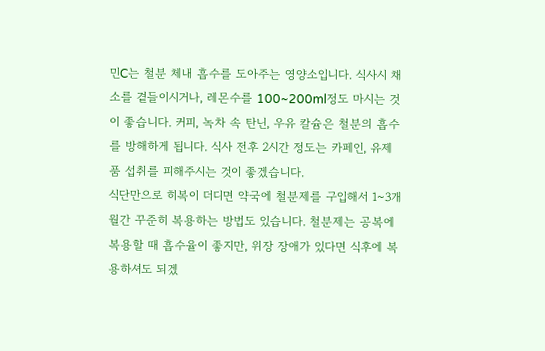민C는 철분 체내 흡수를 도아주는 영양소입니다. 식사시 채소를 곁들이시거나, 레몬수를 100~200ml정도 마시는 것이 좋습니다. 커피, 녹차 속 탄닌, 우유 칼슘은 철분의 흡수를 방해하게 됩니다. 식사 전후 2시간 정도는 카페인, 유제품 섭취를 피해주시는 것이 좋겠습니다.
식단만으로 히복이 더디면 약국에 철분제를 구입해서 1~3개월간 꾸준히 복용하는 방법도 있습니다. 철분제는 공복에 복용할 때 흡수율이 좋지만, 위장 장애가 있다면 식후에 복용하셔도 되겠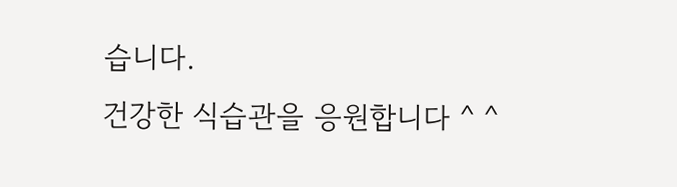습니다.
건강한 식습관을 응원합니다 ^ ^